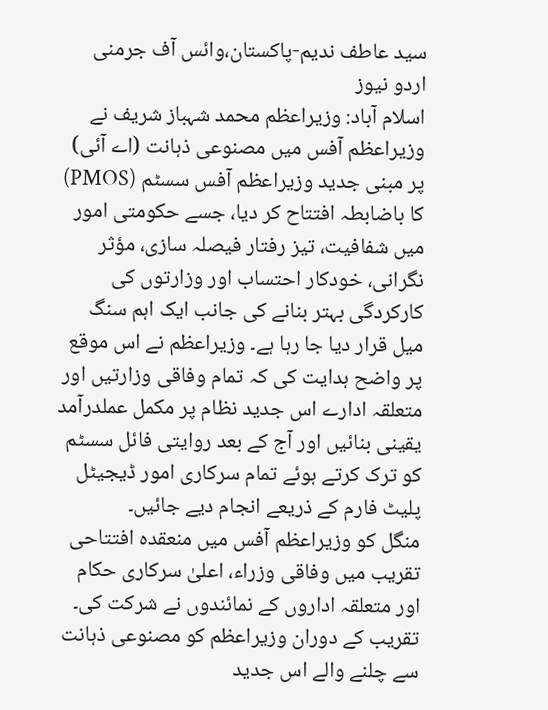سید عاطف ندیم-پاکستان،وائس آف جرمنی اردو نیوز
اسلام آباد: وزیراعظم محمد شہباز شریف نے وزیراعظم آفس میں مصنوعی ذہانت (اے آئی) پر مبنی جدید وزیراعظم آفس سسٹم (PMOS) کا باضابطہ افتتاح کر دیا، جسے حکومتی امور میں شفافیت، تیز رفتار فیصلہ سازی، مؤثر نگرانی، خودکار احتساب اور وزارتوں کی کارکردگی بہتر بنانے کی جانب ایک اہم سنگ میل قرار دیا جا رہا ہے۔ وزیراعظم نے اس موقع پر واضح ہدایت کی کہ تمام وفاقی وزارتیں اور متعلقہ ادارے اس جدید نظام پر مکمل عملدرآمد یقینی بنائیں اور آج کے بعد روایتی فائل سسٹم کو ترک کرتے ہوئے تمام سرکاری امور ڈیجیٹل پلیٹ فارم کے ذریعے انجام دیے جائیں۔
منگل کو وزیراعظم آفس میں منعقدہ افتتاحی تقریب میں وفاقی وزراء، اعلیٰ سرکاری حکام اور متعلقہ اداروں کے نمائندوں نے شرکت کی۔ تقریب کے دوران وزیراعظم کو مصنوعی ذہانت سے چلنے والے اس جدید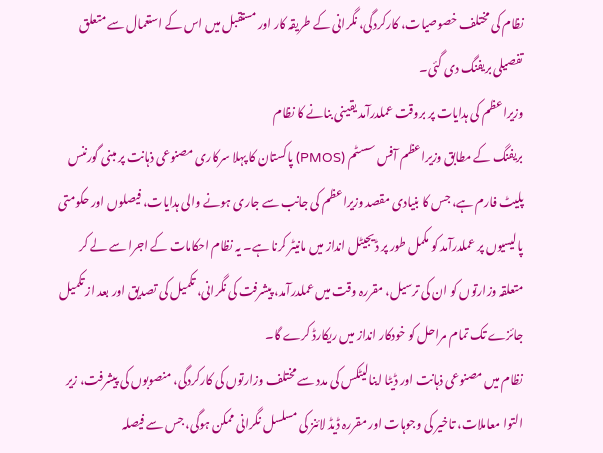نظام کی مختلف خصوصیات، کارکردگی، نگرانی کے طریقہ کار اور مستقبل میں اس کے استعمال سے متعلق تفصیلی بریفنگ دی گئی۔
وزیراعظم کی ہدایات پر بروقت عملدرآمد یقینی بنانے کا نظام
بریفنگ کے مطابق وزیراعظم آفس سسٹم (PMOS) پاکستان کا پہلا سرکاری مصنوعی ذہانت پر مبنی گورننس پلیٹ فارم ہے، جس کا بنیادی مقصد وزیراعظم کی جانب سے جاری ہونے والی ہدایات، فیصلوں اور حکومتی پالیسیوں پر عملدرآمد کو مکمل طور پر ڈیجیٹل انداز میں مانیٹر کرنا ہے۔ یہ نظام احکامات کے اجرا سے لے کر متعلقہ وزارتوں کو ان کی ترسیل، مقررہ وقت میں عملدرآمد، پیشرفت کی نگرانی، تکمیل کی تصدیق اور بعد از تکمیل جائزے تک تمام مراحل کو خودکار انداز میں ریکارڈ کرے گا۔
نظام میں مصنوعی ذہانت اور ڈیٹا اینالیٹکس کی مدد سے مختلف وزارتوں کی کارکردگی، منصوبوں کی پیشرفت، زیر التوا معاملات، تاخیر کی وجوہات اور مقررہ ڈیڈ لائنز کی مسلسل نگرانی ممکن ہوگی، جس سے فیصلہ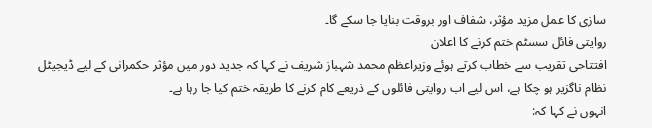سازی کا عمل مزید مؤثر، شفاف اور بروقت بنایا جا سکے گا۔
روایتی فائل سسٹم ختم کرنے کا اعلان
افتتاحی تقریب سے خطاب کرتے ہوئے وزیراعظم محمد شہباز شریف نے کہا کہ جدید دور میں مؤثر حکمرانی کے لیے ڈیجیٹل نظام ناگزیر ہو چکا ہے، اس لیے اب روایتی فائلوں کے ذریعے کام کرنے کا طریقہ ختم کیا جا رہا ہے۔
انہوں نے کہا کہ: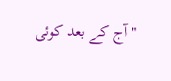"آج کے بعد کوئی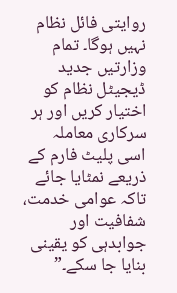روایتی فائل نظام نہیں ہوگا۔ تمام وزارتیں جدید ڈیجیٹل نظام کو اختیار کریں اور ہر سرکاری معاملہ اسی پلیٹ فارم کے ذریعے نمٹایا جائے تاکہ عوامی خدمت، شفافیت اور جوابدہی کو یقینی بنایا جا سکے۔”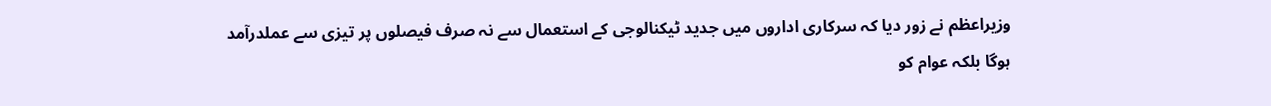وزیراعظم نے زور دیا کہ سرکاری اداروں میں جدید ٹیکنالوجی کے استعمال سے نہ صرف فیصلوں پر تیزی سے عملدرآمد ہوگا بلکہ عوام کو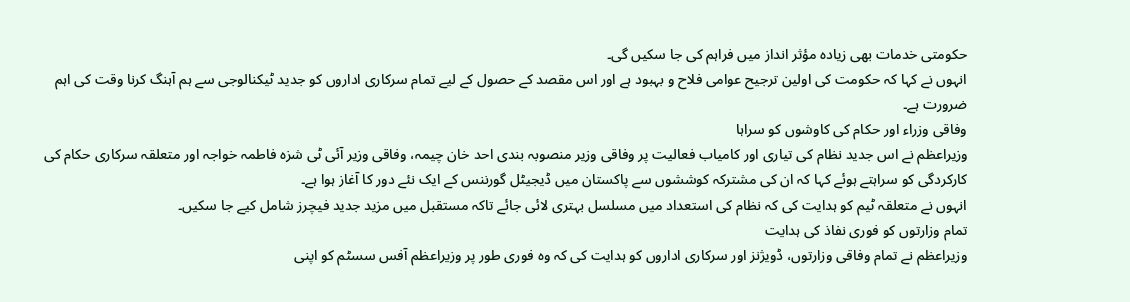حکومتی خدمات بھی زیادہ مؤثر انداز میں فراہم کی جا سکیں گی۔
انہوں نے کہا کہ حکومت کی اولین ترجیح عوامی فلاح و بہبود ہے اور اس مقصد کے حصول کے لیے تمام سرکاری اداروں کو جدید ٹیکنالوجی سے ہم آہنگ کرنا وقت کی اہم ضرورت ہے۔
وفاقی وزراء اور حکام کی کاوشوں کو سراہا
وزیراعظم نے اس جدید نظام کی تیاری اور کامیاب فعالیت پر وفاقی وزیر منصوبہ بندی احد خان چیمہ، وفاقی وزیر آئی ٹی شزہ فاطمہ خواجہ اور متعلقہ سرکاری حکام کی کارکردگی کو سراہتے ہوئے کہا کہ ان کی مشترکہ کوششوں سے پاکستان میں ڈیجیٹل گورننس کے ایک نئے دور کا آغاز ہوا ہے۔
انہوں نے متعلقہ ٹیم کو ہدایت کی کہ نظام کی استعداد میں مسلسل بہتری لائی جائے تاکہ مستقبل میں مزید جدید فیچرز شامل کیے جا سکیں۔
تمام وزارتوں کو فوری نفاذ کی ہدایت
وزیراعظم نے تمام وفاقی وزارتوں، ڈویژنز اور سرکاری اداروں کو ہدایت کی کہ وہ فوری طور پر وزیراعظم آفس سسٹم کو اپنی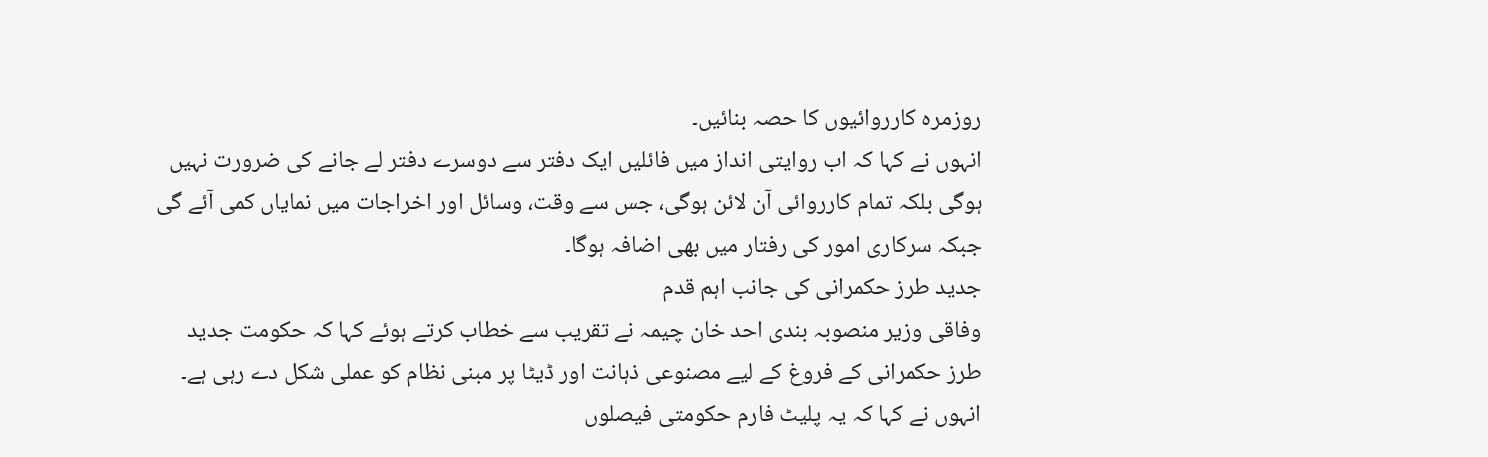روزمرہ کارروائیوں کا حصہ بنائیں۔
انہوں نے کہا کہ اب روایتی انداز میں فائلیں ایک دفتر سے دوسرے دفتر لے جانے کی ضرورت نہیں ہوگی بلکہ تمام کارروائی آن لائن ہوگی، جس سے وقت، وسائل اور اخراجات میں نمایاں کمی آئے گی جبکہ سرکاری امور کی رفتار میں بھی اضافہ ہوگا۔
جدید طرز حکمرانی کی جانب اہم قدم
وفاقی وزیر منصوبہ بندی احد خان چیمہ نے تقریب سے خطاب کرتے ہوئے کہا کہ حکومت جدید طرز حکمرانی کے فروغ کے لیے مصنوعی ذہانت اور ڈیٹا پر مبنی نظام کو عملی شکل دے رہی ہے۔
انہوں نے کہا کہ یہ پلیٹ فارم حکومتی فیصلوں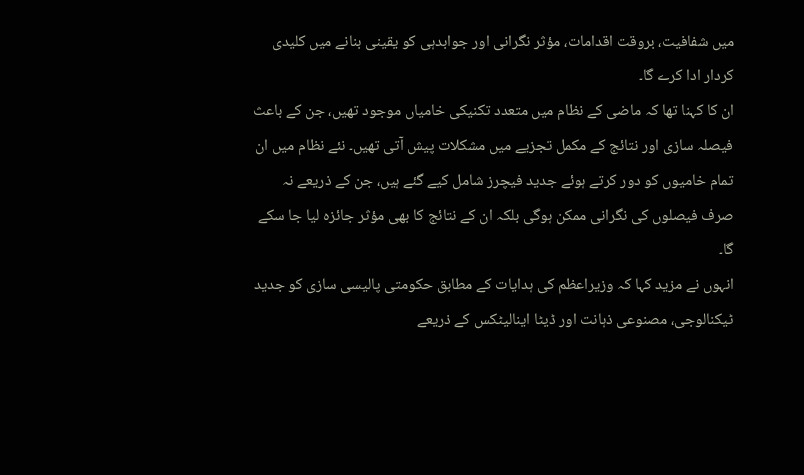میں شفافیت، بروقت اقدامات، مؤثر نگرانی اور جوابدہی کو یقینی بنانے میں کلیدی کردار ادا کرے گا۔
ان کا کہنا تھا کہ ماضی کے نظام میں متعدد تکنیکی خامیاں موجود تھیں، جن کے باعث فیصلہ سازی اور نتائج کے مکمل تجزیے میں مشکلات پیش آتی تھیں۔ نئے نظام میں ان تمام خامیوں کو دور کرتے ہوئے جدید فیچرز شامل کیے گئے ہیں، جن کے ذریعے نہ صرف فیصلوں کی نگرانی ممکن ہوگی بلکہ ان کے نتائج کا بھی مؤثر جائزہ لیا جا سکے گا۔
انہوں نے مزید کہا کہ وزیراعظم کی ہدایات کے مطابق حکومتی پالیسی سازی کو جدید ٹیکنالوجی، مصنوعی ذہانت اور ڈیٹا اینالیٹکس کے ذریعے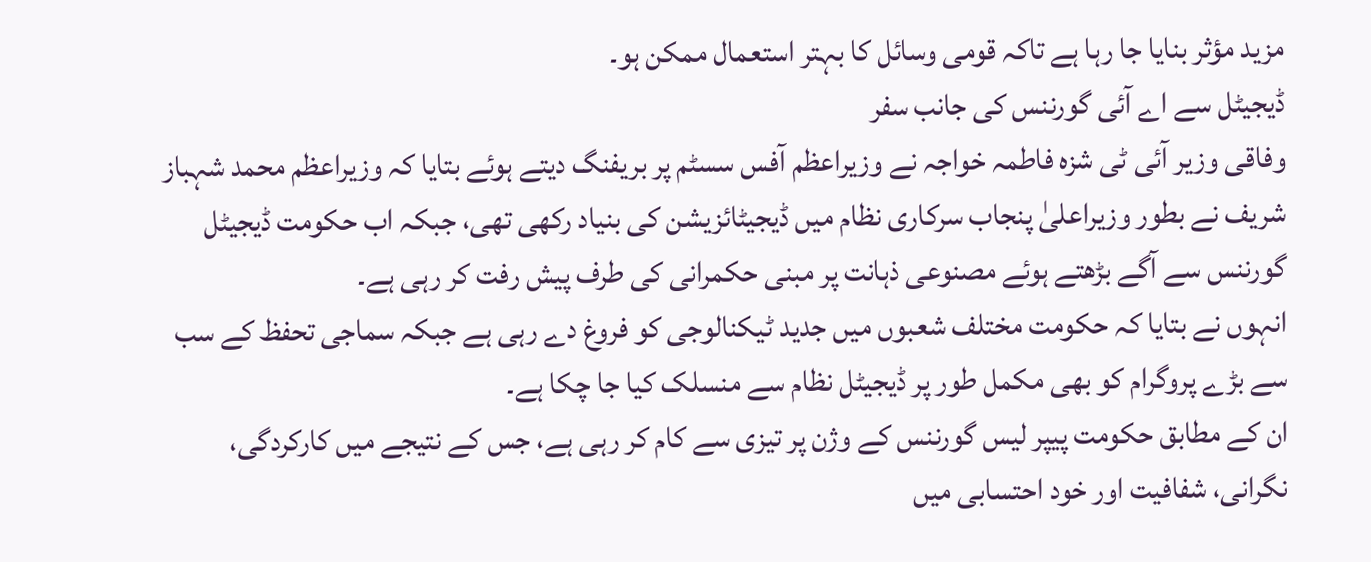مزید مؤثر بنایا جا رہا ہے تاکہ قومی وسائل کا بہتر استعمال ممکن ہو۔
ڈیجیٹل سے اے آئی گورننس کی جانب سفر
وفاقی وزیر آئی ٹی شزہ فاطمہ خواجہ نے وزیراعظم آفس سسٹم پر بریفنگ دیتے ہوئے بتایا کہ وزیراعظم محمد شہباز شریف نے بطور وزیراعلیٰ پنجاب سرکاری نظام میں ڈیجیٹائزیشن کی بنیاد رکھی تھی، جبکہ اب حکومت ڈیجیٹل گورننس سے آگے بڑھتے ہوئے مصنوعی ذہانت پر مبنی حکمرانی کی طرف پیش رفت کر رہی ہے۔
انہوں نے بتایا کہ حکومت مختلف شعبوں میں جدید ٹیکنالوجی کو فروغ دے رہی ہے جبکہ سماجی تحفظ کے سب سے بڑے پروگرام کو بھی مکمل طور پر ڈیجیٹل نظام سے منسلک کیا جا چکا ہے۔
ان کے مطابق حکومت پیپر لیس گورننس کے وژن پر تیزی سے کام کر رہی ہے، جس کے نتیجے میں کارکردگی، نگرانی، شفافیت اور خود احتسابی میں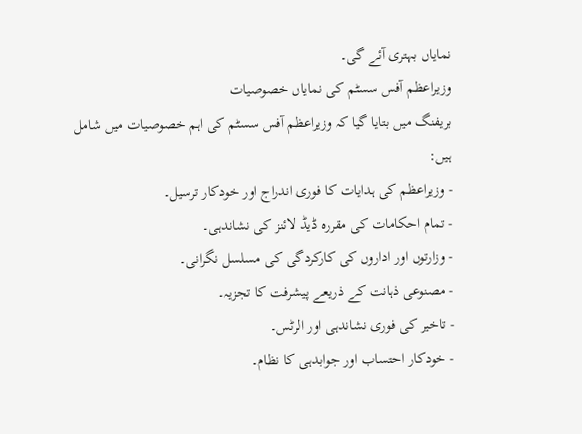نمایاں بہتری آئے گی۔
وزیراعظم آفس سسٹم کی نمایاں خصوصیات
بریفنگ میں بتایا گیا کہ وزیراعظم آفس سسٹم کی اہم خصوصیات میں شامل ہیں:
- وزیراعظم کی ہدایات کا فوری اندراج اور خودکار ترسیل۔
- تمام احکامات کی مقررہ ڈیڈ لائنز کی نشاندہی۔
- وزارتوں اور اداروں کی کارکردگی کی مسلسل نگرانی۔
- مصنوعی ذہانت کے ذریعے پیشرفت کا تجزیہ۔
- تاخیر کی فوری نشاندہی اور الرٹس۔
- خودکار احتساب اور جوابدہی کا نظام۔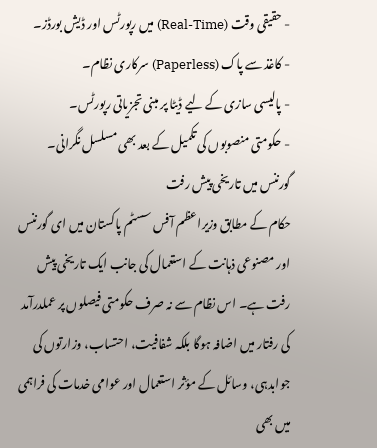- حقیقی وقت (Real-Time) میں رپورٹس اور ڈیش بورڈز۔
- کاغذ سے پاک (Paperless) سرکاری نظام۔
- پالیسی سازی کے لیے ڈیٹا پر مبنی تجزیاتی رپورٹس۔
- حکومتی منصوبوں کی تکمیل کے بعد بھی مسلسل نگرانی۔
گورننس میں تاریخی پیش رفت
حکام کے مطابق وزیراعظم آفس سسٹم پاکستان میں ای گورننس اور مصنوعی ذہانت کے استعمال کی جانب ایک تاریخی پیش رفت ہے۔ اس نظام سے نہ صرف حکومتی فیصلوں پر عملدرآمد کی رفتار میں اضافہ ہوگا بلکہ شفافیت، احتساب، وزارتوں کی جوابدہی، وسائل کے مؤثر استعمال اور عوامی خدمات کی فراہمی میں بھی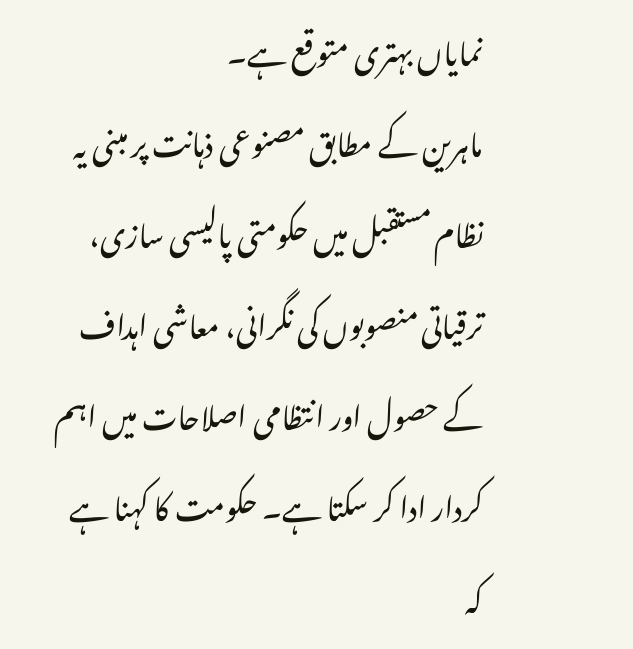نمایاں بہتری متوقع ہے۔
ماہرین کے مطابق مصنوعی ذہانت پر مبنی یہ نظام مستقبل میں حکومتی پالیسی سازی، ترقیاتی منصوبوں کی نگرانی، معاشی اہداف کے حصول اور انتظامی اصلاحات میں اہم کردار ادا کر سکتا ہے۔ حکومت کا کہنا ہے کہ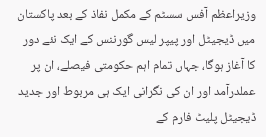وزیراعظم آفس سسٹم کے مکمل نفاذ کے بعد پاکستان میں ڈیجیٹل اور پیپر لیس گورننس کے ایک نئے دور کا آغاز ہوگا، جہاں تمام اہم حکومتی فیصلے، ان پر عملدرآمد اور ان کی نگرانی ایک ہی مربوط اور جدید ڈیجیٹل پلیٹ فارم کے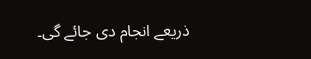ذریعے انجام دی جائے گی۔